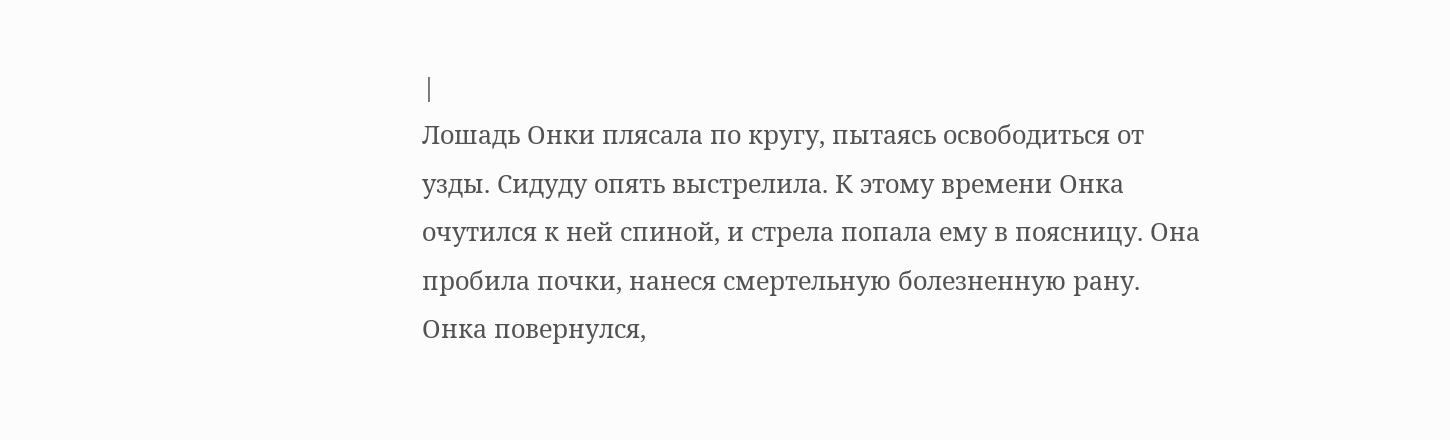|
Лошадь Онки плясала по кругу, пытаясь освободиться от узды. Сидуду опять выстрелила. К этому времени Онка очутился к ней спиной, и стрела попала ему в поясницу. Она пробила почки, нанеся смертельную болезненную рану. Онка повернулся,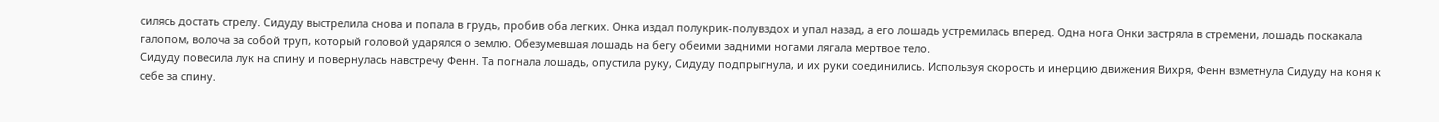силясь достать стрелу. Сидуду выстрелила снова и попала в грудь, пробив оба легких. Онка издал полукрик-полувздох и упал назад, а его лошадь устремилась вперед. Одна нога Онки застряла в стремени, лошадь поскакала галопом, волоча за собой труп, который головой ударялся о землю. Обезумевшая лошадь на бегу обеими задними ногами лягала мертвое тело.
Сидуду повесила лук на спину и повернулась навстречу Фенн. Та погнала лошадь, опустила руку, Сидуду подпрыгнула, и их руки соединились. Используя скорость и инерцию движения Вихря, Фенн взметнула Сидуду на коня к себе за спину.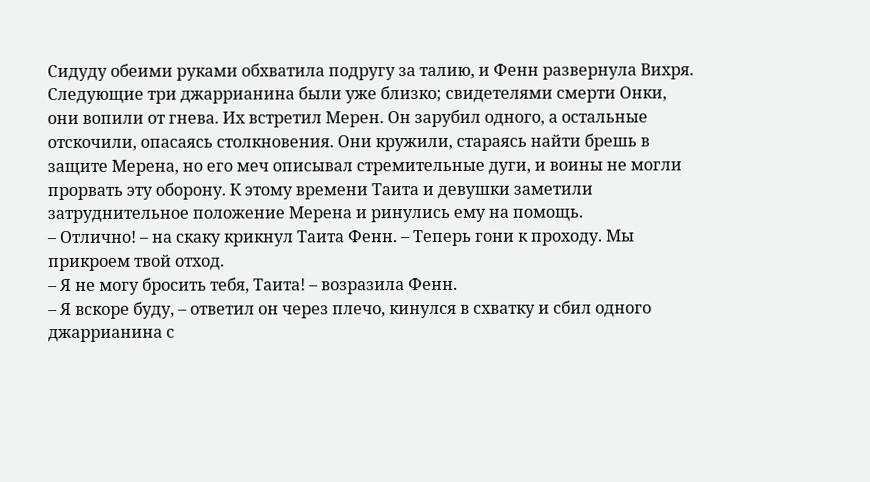Сидуду обеими руками обхватила подругу за талию, и Фенн развернула Вихря.
Следующие три джаррианина были уже близко; свидетелями смерти Онки, они вопили от гнева. Их встретил Мерен. Он зарубил одного, а остальные отскочили, опасаясь столкновения. Они кружили, стараясь найти брешь в защите Мерена, но его меч описывал стремительные дуги, и воины не могли прорвать эту оборону. К этому времени Таита и девушки заметили затруднительное положение Мерена и ринулись ему на помощь.
– Отлично! – на скаку крикнул Таита Фенн. – Теперь гони к проходу. Мы прикроем твой отход.
– Я не могу бросить тебя, Таита! – возразила Фенн.
– Я вскоре буду, – ответил он через плечо, кинулся в схватку и сбил одного джаррианина с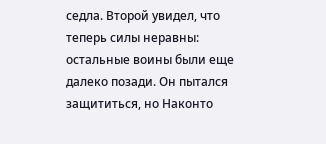седла. Второй увидел, что теперь силы неравны: остальные воины были еще далеко позади. Он пытался защититься, но Наконто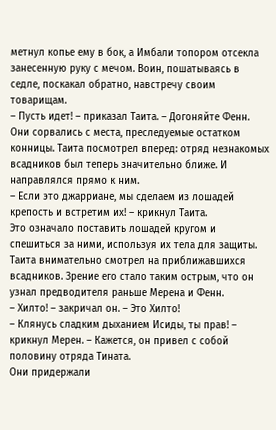метнул копье ему в бок, а Имбали топором отсекла занесенную руку с мечом. Воин, пошатываясь в седле, поскакал обратно, навстречу своим товарищам.
– Пусть идет! – приказал Таита. – Догоняйте Фенн.
Они сорвались с места, преследуемые остатком конницы. Таита посмотрел вперед: отряд незнакомых всадников был теперь значительно ближе. И направлялся прямо к ним.
– Если это джарриане, мы сделаем из лошадей крепость и встретим их! – крикнул Таита.
Это означало поставить лошадей кругом и спешиться за ними, используя их тела для защиты.
Таита внимательно смотрел на приближавшихся всадников. Зрение его стало таким острым, что он узнал предводителя раньше Мерена и Фенн.
– Хилто! – закричал он. – Это Хилто!
– Клянусь сладким дыханием Исиды, ты прав! – крикнул Мерен. – Кажется, он привел с собой половину отряда Тината.
Они придержали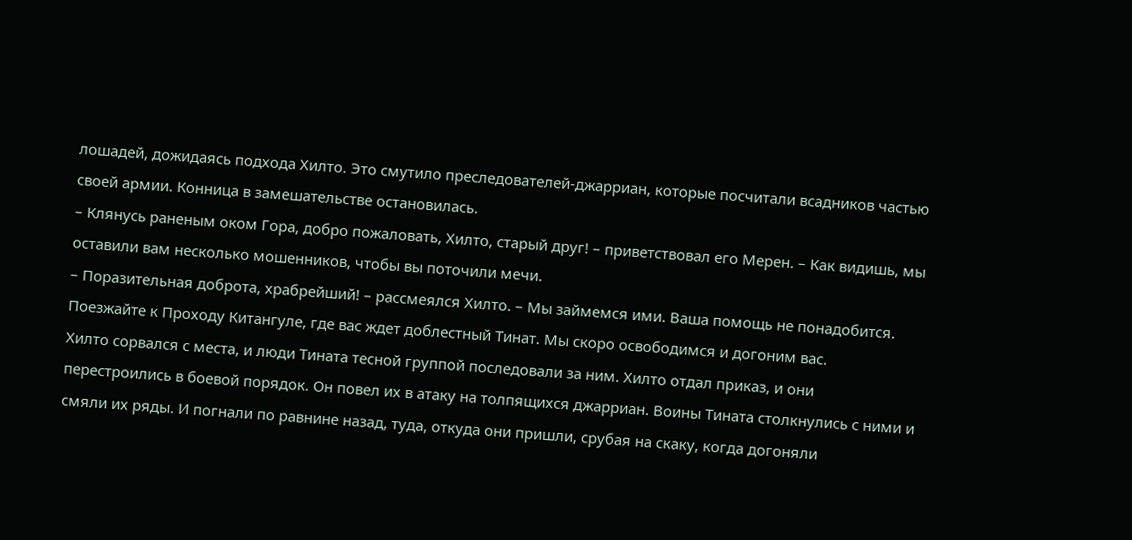лошадей, дожидаясь подхода Хилто. Это смутило преследователей-джарриан, которые посчитали всадников частью своей армии. Конница в замешательстве остановилась.
– Клянусь раненым оком Гора, добро пожаловать, Хилто, старый друг! – приветствовал его Мерен. – Как видишь, мы оставили вам несколько мошенников, чтобы вы поточили мечи.
– Поразительная доброта, храбрейший! – рассмеялся Хилто. – Мы займемся ими. Ваша помощь не понадобится. Поезжайте к Проходу Китангуле, где вас ждет доблестный Тинат. Мы скоро освободимся и догоним вас.
Хилто сорвался с места, и люди Тината тесной группой последовали за ним. Хилто отдал приказ, и они перестроились в боевой порядок. Он повел их в атаку на толпящихся джарриан. Воины Тината столкнулись с ними и смяли их ряды. И погнали по равнине назад, туда, откуда они пришли, срубая на скаку, когда догоняли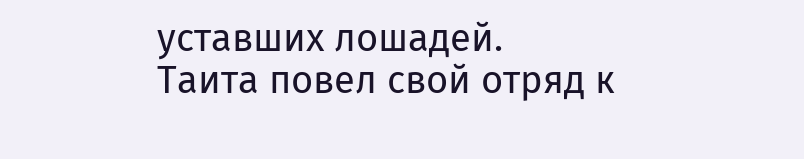уставших лошадей.
Таита повел свой отряд к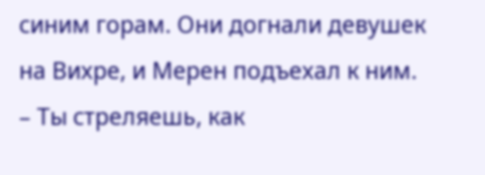синим горам. Они догнали девушек на Вихре, и Мерен подъехал к ним.
– Ты стреляешь, как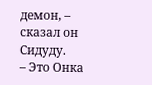демон, – сказал он Сидуду.
– Это Онка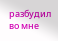разбудил во мне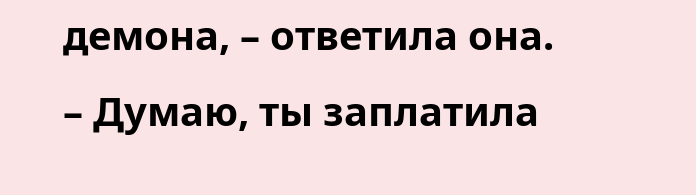демона, – ответила она.
– Думаю, ты заплатила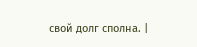свой долг сполна. |